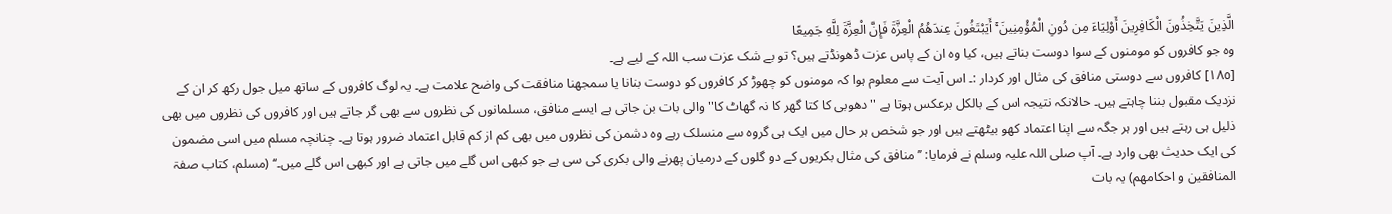الَّذِينَ يَتَّخِذُونَ الْكَافِرِينَ أَوْلِيَاءَ مِن دُونِ الْمُؤْمِنِينَ ۚ أَيَبْتَغُونَ عِندَهُمُ الْعِزَّةَ فَإِنَّ الْعِزَّةَ لِلَّهِ جَمِيعًا
وہ جو کافروں کو مومنوں کے سوا دوست بناتے ہیں، کیا وہ ان کے پاس عزت ڈھونڈتے ہیں؟ تو بے شک عزت سب اللہ کے لیے ہے۔
[١٨٥] کافروں سے دوستی منافق کی مثال اور کردار :۔ اس آیت سے معلوم ہوا کہ مومنوں کو چھوڑ کر کافروں کو دوست بنانا یا سمجھنا منافقت کی واضح علامت ہے۔ یہ لوگ کافروں کے ساتھ میل جول رکھ کر ان کے نزدیک مقبول بننا چاہتے ہیں۔ حالانکہ نتیجہ اس کے بالکل برعکس ہوتا ہے ''دھوبی کا کتا گھر کا نہ گھاٹ کا'' والی بات بن جاتی ہے ایسے منافق، مسلمانوں کی نظروں سے بھی گر جاتے ہیں اور کافروں کی نظروں میں بھی ذلیل ہی رہتے ہیں اور ہر جگہ سے اپنا اعتماد کھو بیٹھتے ہیں اور جو شخص ہر حال میں ایک ہی گروہ سے منسلک رہے وہ دشمن کی نظروں میں بھی کم از کم قابل اعتماد ضرور ہوتا ہے۔ چنانچہ مسلم میں اسی مضمون کی ایک حدیث بھی وارد ہے۔ آپ صلی اللہ علیہ وسلم نے فرمایا: ’’منافق کی مثال بکریوں کے دو گلوں کے درمیان پھرنے والی بکری کی سی ہے جو کبھی اس گلے میں جاتی ہے اور کبھی اس گلے میں۔‘‘ (مسلم، کتاب صفۃ المنافقین و احکامھم) یہ بات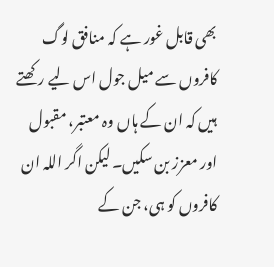بھی قابل غور ہے کہ منافق لوگ کافروں سے میل جول اس لیے رکھتے ہیں کہ ان کے ہاں وہ معتبر، مقبول اور معزز بن سکیں۔ لیکن اگر اللہ ان کافروں کو ہی، جن کے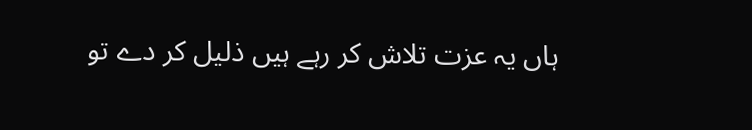ہاں یہ عزت تلاش کر رہے ہیں ذلیل کر دے تو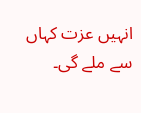انہیں عزت کہاں سے ملے گی۔